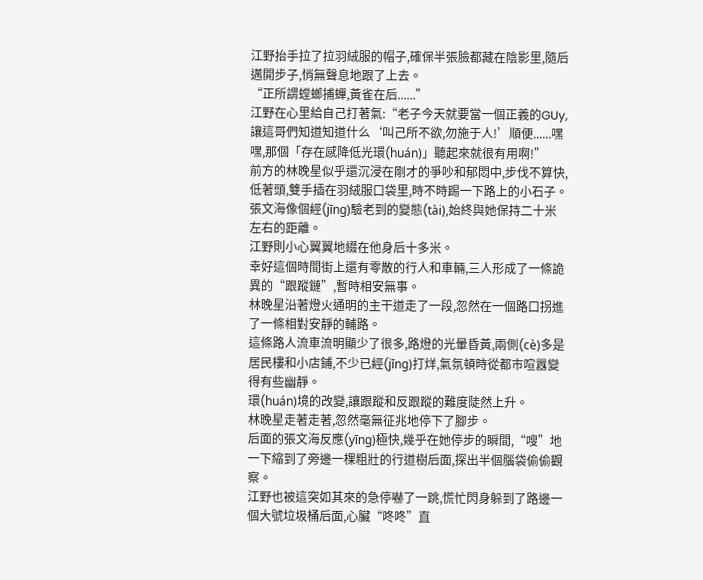江野抬手拉了拉羽絨服的帽子,確保半張臉都藏在陰影里,隨后邁開步子,悄無聲息地跟了上去。
“正所謂螳螂捕蟬,黃雀在后......”
江野在心里給自己打著氣:“老子今天就要當一個正義的GUy,讓這哥們知道知道什么‘叫己所不欲,勿施于人!’順便......嘿嘿,那個「存在感降低光環(huán)」聽起來就很有用啊!”
前方的林晚星似乎還沉浸在剛才的爭吵和郁悶中,步伐不算快,低著頭,雙手插在羽絨服口袋里,時不時踢一下路上的小石子。
張文海像個經(jīng)驗老到的變態(tài),始終與她保持二十米左右的距離。
江野則小心翼翼地綴在他身后十多米。
幸好這個時間街上還有零散的行人和車輛,三人形成了一條詭異的“跟蹤鏈”,暫時相安無事。
林晚星沿著燈火通明的主干道走了一段,忽然在一個路口拐進了一條相對安靜的輔路。
這條路人流車流明顯少了很多,路燈的光暈昏黃,兩側(cè)多是居民樓和小店鋪,不少已經(jīng)打烊,氣氛頓時從都市喧囂變得有些幽靜。
環(huán)境的改變,讓跟蹤和反跟蹤的難度陡然上升。
林晚星走著走著,忽然毫無征兆地停下了腳步。
后面的張文海反應(yīng)極快,幾乎在她停步的瞬間,“嗖”地一下縮到了旁邊一棵粗壯的行道樹后面,探出半個腦袋偷偷觀察。
江野也被這突如其來的急停嚇了一跳,慌忙閃身躲到了路邊一個大號垃圾桶后面,心臟“咚咚”直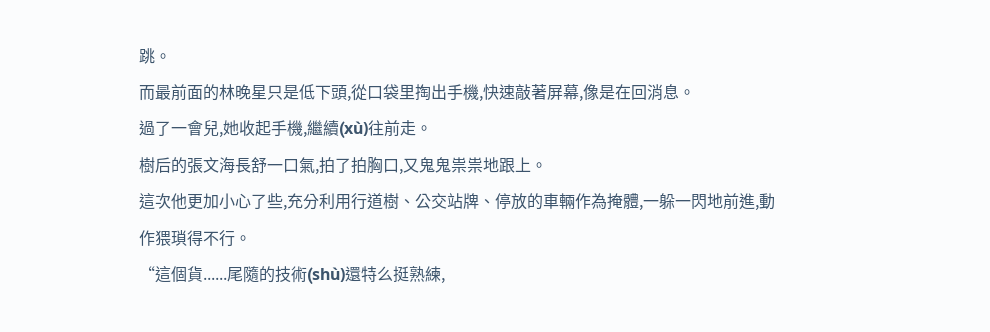跳。
而最前面的林晚星只是低下頭,從口袋里掏出手機,快速敲著屏幕,像是在回消息。
過了一會兒,她收起手機,繼續(xù)往前走。
樹后的張文海長舒一口氣,拍了拍胸口,又鬼鬼祟祟地跟上。
這次他更加小心了些,充分利用行道樹、公交站牌、停放的車輛作為掩體,一躲一閃地前進,動作猥瑣得不行。
“這個貨......尾隨的技術(shù)還特么挺熟練,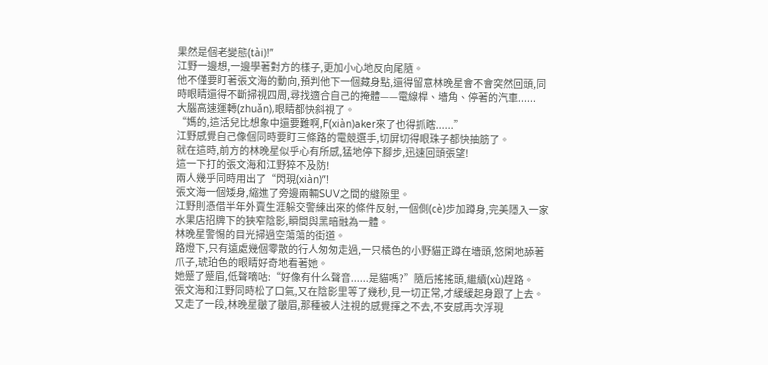果然是個老變態(tài)!”
江野一邊想,一邊學著對方的樣子,更加小心地反向尾隨。
他不僅要盯著張文海的動向,預判他下一個藏身點,還得留意林晚星會不會突然回頭,同時眼睛還得不斷掃視四周,尋找適合自己的掩體——電線桿、墻角、停著的汽車......
大腦高速運轉(zhuǎn),眼睛都快斜視了。
“媽的,這活兒比想象中還要難啊,F(xiàn)aker來了也得抓瞎......”
江野感覺自己像個同時要盯三條路的電競選手,切屏切得眼珠子都快抽筋了。
就在這時,前方的林晚星似乎心有所感,猛地停下腳步,迅速回頭張望!
這一下打的張文海和江野猝不及防!
兩人幾乎同時用出了“閃現(xiàn)”!
張文海一個矮身,縮進了旁邊兩輛SUV之間的縫隙里。
江野則憑借半年外賣生涯躲交警練出來的條件反射,一個側(cè)步加蹲身,完美隱入一家水果店招牌下的狹窄陰影,瞬間與黑暗融為一體。
林晚星警惕的目光掃過空蕩蕩的街道。
路燈下,只有遠處幾個零散的行人匆匆走過,一只橘色的小野貓正蹲在墻頭,悠閑地舔著爪子,琥珀色的眼睛好奇地看著她。
她蹙了蹙眉,低聲嘀咕:“好像有什么聲音......是貓嗎?”隨后搖搖頭,繼續(xù)趕路。
張文海和江野同時松了口氣,又在陰影里等了幾秒,見一切正常,才緩緩起身跟了上去。
又走了一段,林晚星皺了皺眉,那種被人注視的感覺揮之不去,不安感再次浮現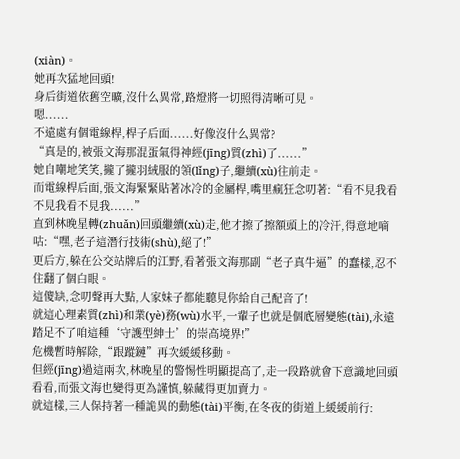(xiàn)。
她再次猛地回頭!
身后街道依舊空曠,沒什么異常,路燈將一切照得清晰可見。
嗯......
不遠處有個電線桿,桿子后面......好像沒什么異常?
“真是的,被張文海那混蛋氣得神經(jīng)質(zhì)了......”
她自嘲地笑笑,攏了攏羽絨服的領(lǐng)子,繼續(xù)往前走。
而電線桿后面,張文海緊緊貼著冰冷的金屬桿,嘴里瘋狂念叨著:“看不見我看不見我看不見我......”
直到林晚星轉(zhuǎn)回頭繼續(xù)走,他才擦了擦額頭上的冷汗,得意地嘀咕:“嘿,老子這潛行技術(shù),絕了!”
更后方,躲在公交站牌后的江野,看著張文海那副“老子真牛逼”的蠢樣,忍不住翻了個白眼。
這傻缺,念叨聲再大點,人家妹子都能聽見你給自己配音了!
就這心理素質(zhì)和業(yè)務(wù)水平,一輩子也就是個底層變態(tài),永遠踏足不了咱這種‘守護型紳士’的崇高境界!”
危機暫時解除,“跟蹤鏈”再次緩緩移動。
但經(jīng)過這兩次,林晚星的警惕性明顯提高了,走一段路就會下意識地回頭看看,而張文海也變得更為謹慎,躲藏得更加賣力。
就這樣,三人保持著一種詭異的動態(tài)平衡,在冬夜的街道上緩緩前行: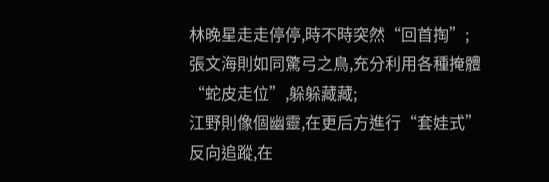林晚星走走停停,時不時突然“回首掏”;
張文海則如同驚弓之鳥,充分利用各種掩體“蛇皮走位”,躲躲藏藏;
江野則像個幽靈,在更后方進行“套娃式”反向追蹤,在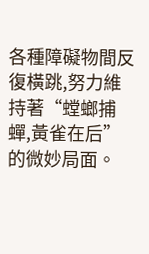各種障礙物間反復橫跳,努力維持著“螳螂捕蟬,黃雀在后”的微妙局面。